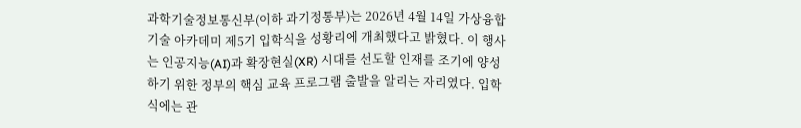과학기술정보통신부(이하 과기정통부)는 2026년 4월 14일 가상융합기술 아카데미 제5기 입학식을 성황리에 개최했다고 밝혔다. 이 행사는 인공지능(AI)과 확장현실(XR) 시대를 선도할 인재를 조기에 양성하기 위한 정부의 핵심 교육 프로그램 출발을 알리는 자리였다. 입학식에는 관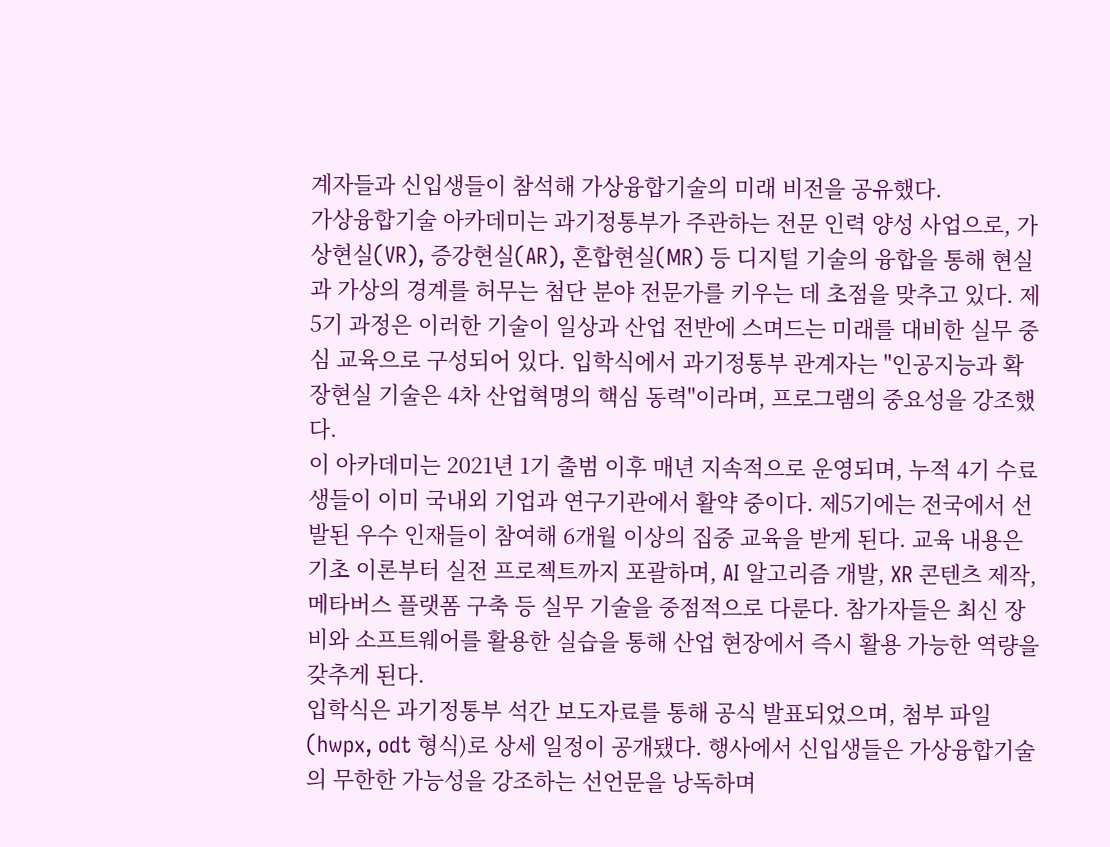계자들과 신입생들이 참석해 가상융합기술의 미래 비전을 공유했다.
가상융합기술 아카데미는 과기정통부가 주관하는 전문 인력 양성 사업으로, 가상현실(VR), 증강현실(AR), 혼합현실(MR) 등 디지털 기술의 융합을 통해 현실과 가상의 경계를 허무는 첨단 분야 전문가를 키우는 데 초점을 맞추고 있다. 제5기 과정은 이러한 기술이 일상과 산업 전반에 스며드는 미래를 대비한 실무 중심 교육으로 구성되어 있다. 입학식에서 과기정통부 관계자는 "인공지능과 확장현실 기술은 4차 산업혁명의 핵심 동력"이라며, 프로그램의 중요성을 강조했다.
이 아카데미는 2021년 1기 출범 이후 매년 지속적으로 운영되며, 누적 4기 수료생들이 이미 국내외 기업과 연구기관에서 활약 중이다. 제5기에는 전국에서 선발된 우수 인재들이 참여해 6개월 이상의 집중 교육을 받게 된다. 교육 내용은 기초 이론부터 실전 프로젝트까지 포괄하며, AI 알고리즘 개발, XR 콘텐츠 제작, 메타버스 플랫폼 구축 등 실무 기술을 중점적으로 다룬다. 참가자들은 최신 장비와 소프트웨어를 활용한 실습을 통해 산업 현장에서 즉시 활용 가능한 역량을 갖추게 된다.
입학식은 과기정통부 석간 보도자료를 통해 공식 발표되었으며, 첨부 파일(hwpx, odt 형식)로 상세 일정이 공개됐다. 행사에서 신입생들은 가상융합기술의 무한한 가능성을 강조하는 선언문을 낭독하며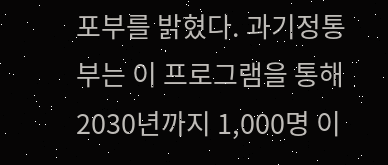포부를 밝혔다. 과기정통부는 이 프로그램을 통해 2030년까지 1,000명 이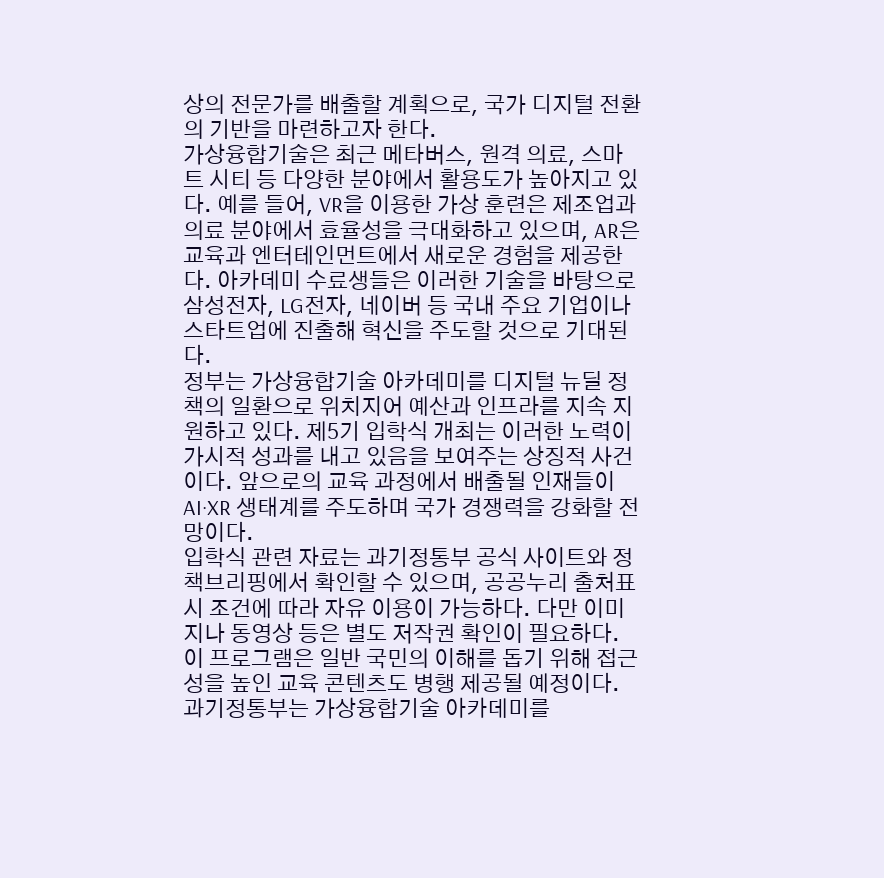상의 전문가를 배출할 계획으로, 국가 디지털 전환의 기반을 마련하고자 한다.
가상융합기술은 최근 메타버스, 원격 의료, 스마트 시티 등 다양한 분야에서 활용도가 높아지고 있다. 예를 들어, VR을 이용한 가상 훈련은 제조업과 의료 분야에서 효율성을 극대화하고 있으며, AR은 교육과 엔터테인먼트에서 새로운 경험을 제공한다. 아카데미 수료생들은 이러한 기술을 바탕으로 삼성전자, LG전자, 네이버 등 국내 주요 기업이나 스타트업에 진출해 혁신을 주도할 것으로 기대된다.
정부는 가상융합기술 아카데미를 디지털 뉴딜 정책의 일환으로 위치지어 예산과 인프라를 지속 지원하고 있다. 제5기 입학식 개최는 이러한 노력이 가시적 성과를 내고 있음을 보여주는 상징적 사건이다. 앞으로의 교육 과정에서 배출될 인재들이 AI·XR 생태계를 주도하며 국가 경쟁력을 강화할 전망이다.
입학식 관련 자료는 과기정통부 공식 사이트와 정책브리핑에서 확인할 수 있으며, 공공누리 출처표시 조건에 따라 자유 이용이 가능하다. 다만 이미지나 동영상 등은 별도 저작권 확인이 필요하다. 이 프로그램은 일반 국민의 이해를 돕기 위해 접근성을 높인 교육 콘텐츠도 병행 제공될 예정이다.
과기정통부는 가상융합기술 아카데미를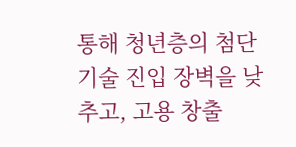통해 청년층의 첨단 기술 진입 장벽을 낮추고, 고용 창출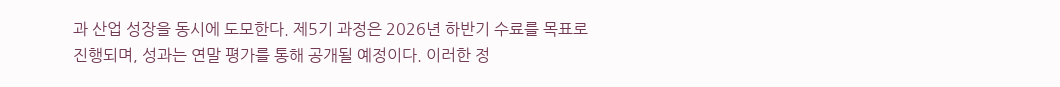과 산업 성장을 동시에 도모한다. 제5기 과정은 2026년 하반기 수료를 목표로 진행되며, 성과는 연말 평가를 통해 공개될 예정이다. 이러한 정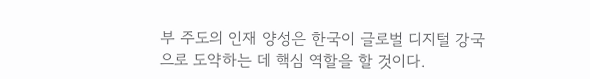부 주도의 인재 양성은 한국이 글로벌 디지털 강국으로 도약하는 데 핵심 역할을 할 것이다.